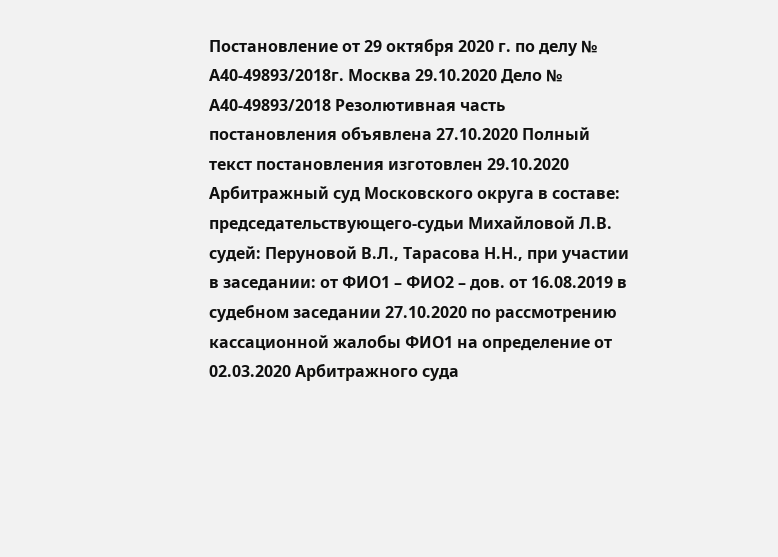Постановление от 29 октября 2020 г. по делу № А40-49893/2018г. Москва 29.10.2020 Дело № А40-49893/2018 Резолютивная часть постановления объявлена 27.10.2020 Полный текст постановления изготовлен 29.10.2020 Арбитражный суд Московского округа в составе: председательствующего-судьи Михайловой Л.В. судей: Перуновой В.Л., Тарасова Н.Н., при участии в заседании: от ФИО1 – ФИО2 – дов. от 16.08.2019 в судебном заседании 27.10.2020 по рассмотрению кассационной жалобы ФИО1 на определение от 02.03.2020 Арбитражного суда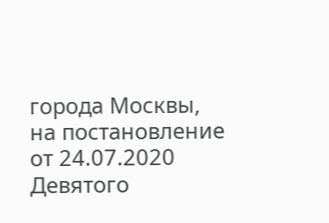города Москвы, на постановление от 24.07.2020 Девятого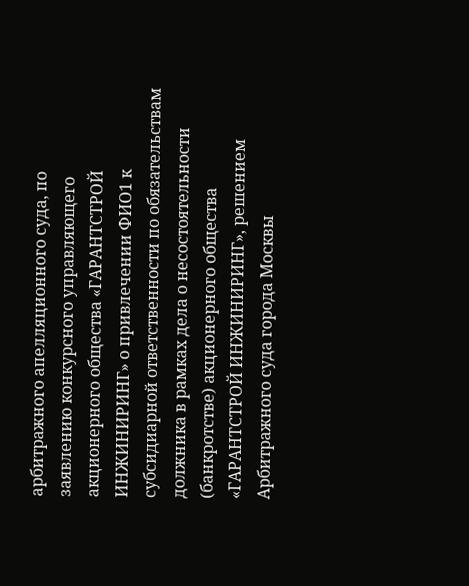арбитражного апелляционного суда, по заявлению конкурсного управляющего акционерного общества «ГАРАНТСТРОЙ ИНЖИНИРИНГ» о привлечении ФИО1 к субсидиарной ответственности по обязательствам должника в рамках дела о несостоятельности (банкротстве) акционерного общества «ГАРАНТСТРОЙ ИНЖИНИРИНГ», решением Арбитражного суда города Москвы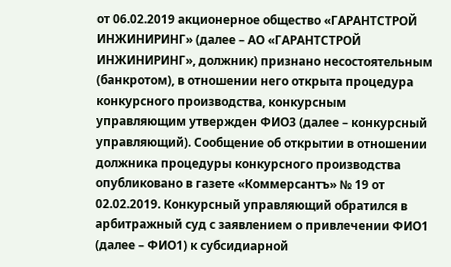от 06.02.2019 акционерное общество «ГАРАНТСТРОЙ ИНЖИНИРИНГ» (далее – АО «ГАРАНТСТРОЙ ИНЖИНИРИНГ», должник) признано несостоятельным (банкротом), в отношении него открыта процедура конкурсного производства, конкурсным управляющим утвержден ФИО3 (далее – конкурсный управляющий). Сообщение об открытии в отношении должника процедуры конкурсного производства опубликовано в газете «Коммерсантъ» № 19 от 02.02.2019. Конкурсный управляющий обратился в арбитражный суд с заявлением о привлечении ФИО1 (далее – ФИО1) к субсидиарной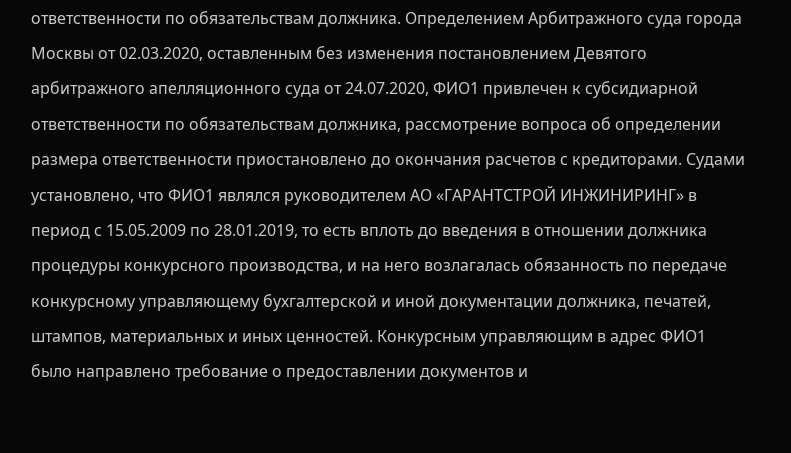ответственности по обязательствам должника. Определением Арбитражного суда города Москвы от 02.03.2020, оставленным без изменения постановлением Девятого арбитражного апелляционного суда от 24.07.2020, ФИО1 привлечен к субсидиарной ответственности по обязательствам должника, рассмотрение вопроса об определении размера ответственности приостановлено до окончания расчетов с кредиторами. Судами установлено, что ФИО1 являлся руководителем АО «ГАРАНТСТРОЙ ИНЖИНИРИНГ» в период с 15.05.2009 по 28.01.2019, то есть вплоть до введения в отношении должника процедуры конкурсного производства, и на него возлагалась обязанность по передаче конкурсному управляющему бухгалтерской и иной документации должника, печатей, штампов, материальных и иных ценностей. Конкурсным управляющим в адрес ФИО1 было направлено требование о предоставлении документов и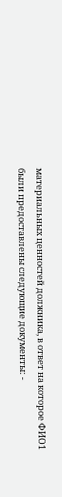материальных ценностей должника, в ответ на которое ФИО1 были предоставлены следующие документы: -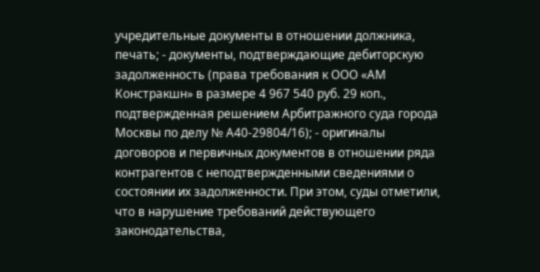учредительные документы в отношении должника, печать; - документы, подтверждающие дебиторскую задолженность (права требования к ООО «АМ Констракшн» в размере 4 967 540 руб. 29 коп., подтвержденная решением Арбитражного суда города Москвы по делу № А40-29804/16); - оригиналы договоров и первичных документов в отношении ряда контрагентов с неподтвержденными сведениями о состоянии их задолженности. При этом, суды отметили, что в нарушение требований действующего законодательства,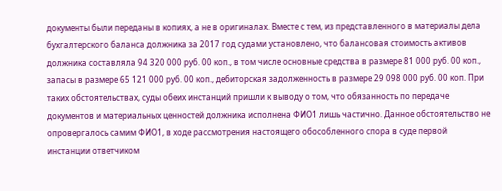документы были переданы в копиях, а не в оригиналах. Вместе с тем, из представленного в материалы дела бухгалтерского баланса должника за 2017 год судами установлено, что балансовая стоимость активов должника составляла 94 320 000 руб. 00 коп., в том числе основные средства в размере 81 000 руб. 00 коп., запасы в размере 65 121 000 руб. 00 коп., дебиторская задолженность в размере 29 098 000 руб. 00 коп. При таких обстоятельствах, суды обеих инстанций пришли к выводу о том, что обязанность по передаче документов и материальных ценностей должника исполнена ФИО1 лишь частично. Данное обстоятельство не опровергалось самим ФИО1, в ходе рассмотрения настоящего обособленного спора в суде первой инстанции ответчиком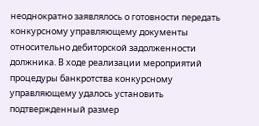неоднократно заявлялось о готовности передать конкурсному управляющему документы относительно дебиторской задолженности должника. В ходе реализации мероприятий процедуры банкротства конкурсному управляющему удалось установить подтвержденный размер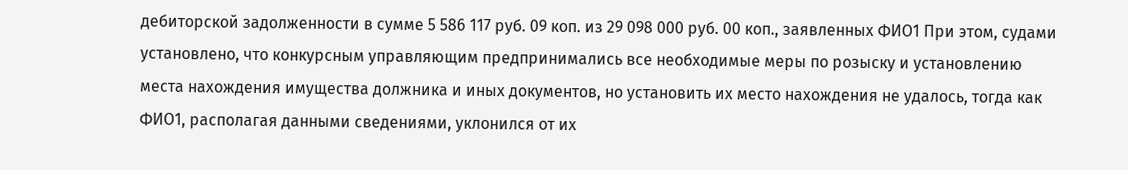дебиторской задолженности в сумме 5 586 117 руб. 09 коп. из 29 098 000 руб. 00 коп., заявленных ФИО1 При этом, судами установлено, что конкурсным управляющим предпринимались все необходимые меры по розыску и установлению места нахождения имущества должника и иных документов, но установить их место нахождения не удалось, тогда как ФИО1, располагая данными сведениями, уклонился от их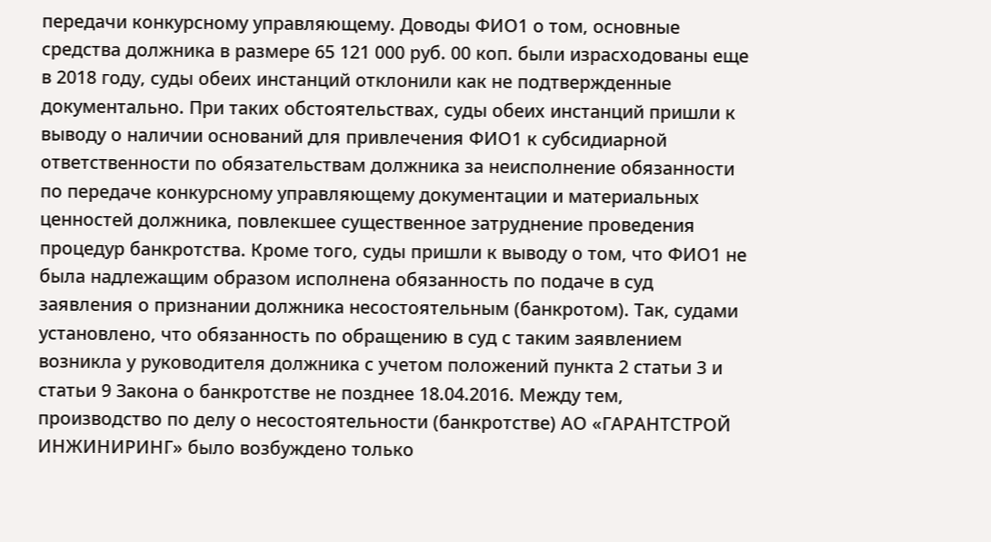передачи конкурсному управляющему. Доводы ФИО1 о том, основные средства должника в размере 65 121 000 руб. 00 коп. были израсходованы еще в 2018 году, суды обеих инстанций отклонили как не подтвержденные документально. При таких обстоятельствах, суды обеих инстанций пришли к выводу о наличии оснований для привлечения ФИО1 к субсидиарной ответственности по обязательствам должника за неисполнение обязанности по передаче конкурсному управляющему документации и материальных ценностей должника, повлекшее существенное затруднение проведения процедур банкротства. Кроме того, суды пришли к выводу о том, что ФИО1 не была надлежащим образом исполнена обязанность по подаче в суд заявления о признании должника несостоятельным (банкротом). Так, судами установлено, что обязанность по обращению в суд с таким заявлением возникла у руководителя должника с учетом положений пункта 2 статьи 3 и статьи 9 Закона о банкротстве не позднее 18.04.2016. Между тем, производство по делу о несостоятельности (банкротстве) АО «ГАРАНТСТРОЙ ИНЖИНИРИНГ» было возбуждено только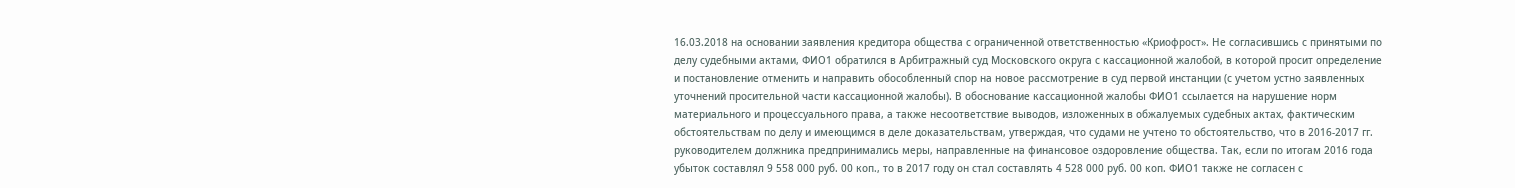16.03.2018 на основании заявления кредитора общества с ограниченной ответственностью «Криофрост». Не согласившись с принятыми по делу судебными актами, ФИО1 обратился в Арбитражный суд Московского округа с кассационной жалобой, в которой просит определение и постановление отменить и направить обособленный спор на новое рассмотрение в суд первой инстанции (с учетом устно заявленных уточнений просительной части кассационной жалобы). В обоснование кассационной жалобы ФИО1 ссылается на нарушение норм материального и процессуального права, а также несоответствие выводов, изложенных в обжалуемых судебных актах, фактическим обстоятельствам по делу и имеющимся в деле доказательствам, утверждая, что судами не учтено то обстоятельство, что в 2016-2017 гг. руководителем должника предпринимались меры, направленные на финансовое оздоровление общества. Так, если по итогам 2016 года убыток составлял 9 558 000 руб. 00 коп., то в 2017 году он стал составлять 4 528 000 руб. 00 коп. ФИО1 также не согласен с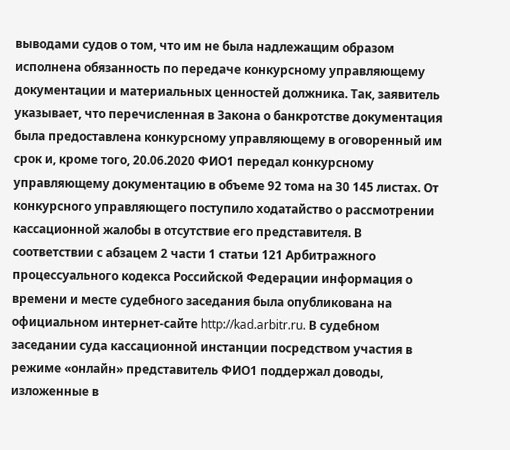выводами судов о том, что им не была надлежащим образом исполнена обязанность по передаче конкурсному управляющему документации и материальных ценностей должника. Так, заявитель указывает, что перечисленная в Закона о банкротстве документация была предоставлена конкурсному управляющему в оговоренный им срок и, кроме того, 20.06.2020 ФИО1 передал конкурсному управляющему документацию в объеме 92 тома на 30 145 листах. От конкурсного управляющего поступило ходатайство о рассмотрении кассационной жалобы в отсутствие его представителя. В соответствии с абзацем 2 части 1 статьи 121 Арбитражного процессуального кодекса Российской Федерации информация о времени и месте судебного заседания была опубликована на официальном интернет-сайте http://kad.arbitr.ru. В судебном заседании суда кассационной инстанции посредством участия в режиме «онлайн» представитель ФИО1 поддержал доводы, изложенные в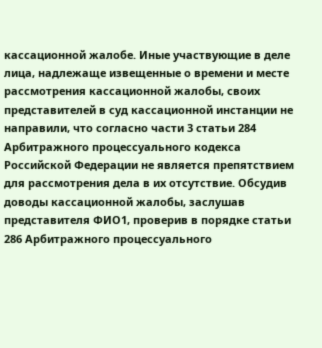кассационной жалобе. Иные участвующие в деле лица, надлежаще извещенные о времени и месте рассмотрения кассационной жалобы, своих представителей в суд кассационной инстанции не направили, что согласно части 3 статьи 284 Арбитражного процессуального кодекса Российской Федерации не является препятствием для рассмотрения дела в их отсутствие. Обсудив доводы кассационной жалобы, заслушав представителя ФИО1, проверив в порядке статьи 286 Арбитражного процессуального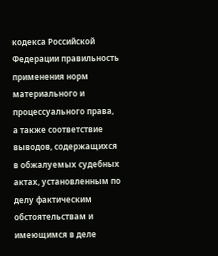кодекса Российской Федерации правильность применения норм материального и процессуального права, а также соответствие выводов, содержащихся в обжалуемых судебных актах, установленным по делу фактическим обстоятельствам и имеющимся в деле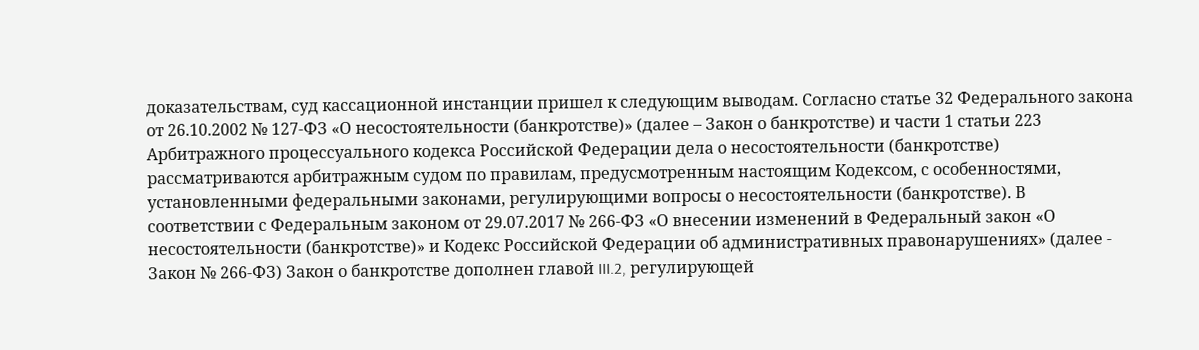доказательствам, суд кассационной инстанции пришел к следующим выводам. Согласно статье 32 Федерального закона от 26.10.2002 № 127-ФЗ «О несостоятельности (банкротстве)» (далее – Закон о банкротстве) и части 1 статьи 223 Арбитражного процессуального кодекса Российской Федерации дела о несостоятельности (банкротстве) рассматриваются арбитражным судом по правилам, предусмотренным настоящим Кодексом, с особенностями, установленными федеральными законами, регулирующими вопросы о несостоятельности (банкротстве). В соответствии с Федеральным законом от 29.07.2017 № 266-ФЗ «О внесении изменений в Федеральный закон «О несостоятельности (банкротстве)» и Кодекс Российской Федерации об административных правонарушениях» (далее - Закон № 266-ФЗ) Закон о банкротстве дополнен главой III.2, регулирующей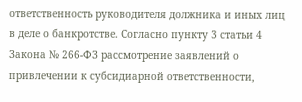ответственность руководителя должника и иных лиц в деле о банкротстве. Согласно пункту 3 статьи 4 Закона № 266-ФЗ рассмотрение заявлений о привлечении к субсидиарной ответственности,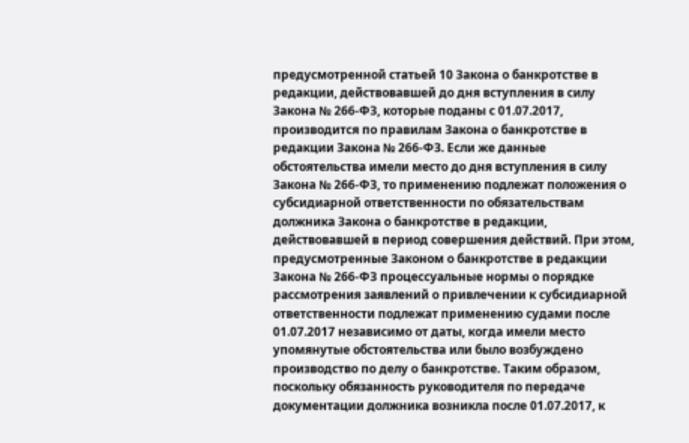предусмотренной статьей 10 Закона о банкротстве в редакции, действовавшей до дня вступления в силу Закона № 266-ФЗ, которые поданы с 01.07.2017, производится по правилам Закона о банкротстве в редакции Закона № 266-ФЗ. Если же данные обстоятельства имели место до дня вступления в силу Закона № 266-ФЗ, то применению подлежат положения о субсидиарной ответственности по обязательствам должника Закона о банкротстве в редакции, действовавшей в период совершения действий. При этом, предусмотренные Законом о банкротстве в редакции Закона № 266-ФЗ процессуальные нормы о порядке рассмотрения заявлений о привлечении к субсидиарной ответственности подлежат применению судами после 01.07.2017 независимо от даты, когда имели место упомянутые обстоятельства или было возбуждено производство по делу о банкротстве. Таким образом, поскольку обязанность руководителя по передаче документации должника возникла после 01.07.2017, к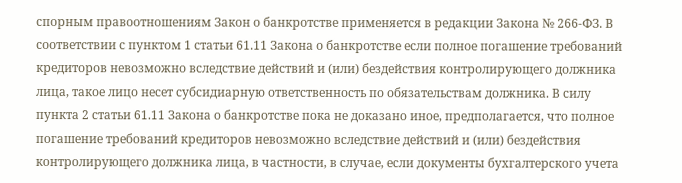спорным правоотношениям Закон о банкротстве применяется в редакции Закона № 266-ФЗ. В соответствии с пунктом 1 статьи 61.11 Закона о банкротстве если полное погашение требований кредиторов невозможно вследствие действий и (или) бездействия контролирующего должника лица, такое лицо несет субсидиарную ответственность по обязательствам должника. В силу пункта 2 статьи 61.11 Закона о банкротстве пока не доказано иное, предполагается, что полное погашение требований кредиторов невозможно вследствие действий и (или) бездействия контролирующего должника лица, в частности, в случае, если документы бухгалтерского учета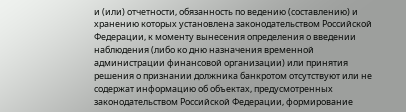и (или) отчетности, обязанность по ведению (составлению) и хранению которых установлена законодательством Российской Федерации, к моменту вынесения определения о введении наблюдения (либо ко дню назначения временной администрации финансовой организации) или принятия решения о признании должника банкротом отсутствуют или не содержат информацию об объектах, предусмотренных законодательством Российской Федерации, формирование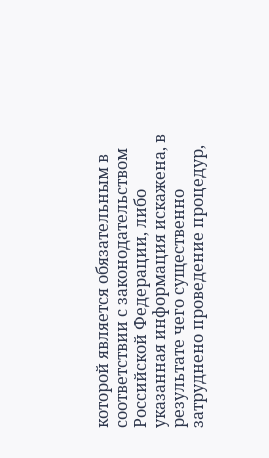которой является обязательным в соответствии с законодательством Российской Федерации, либо указанная информация искажена, в результате чего существенно затруднено проведение процедур,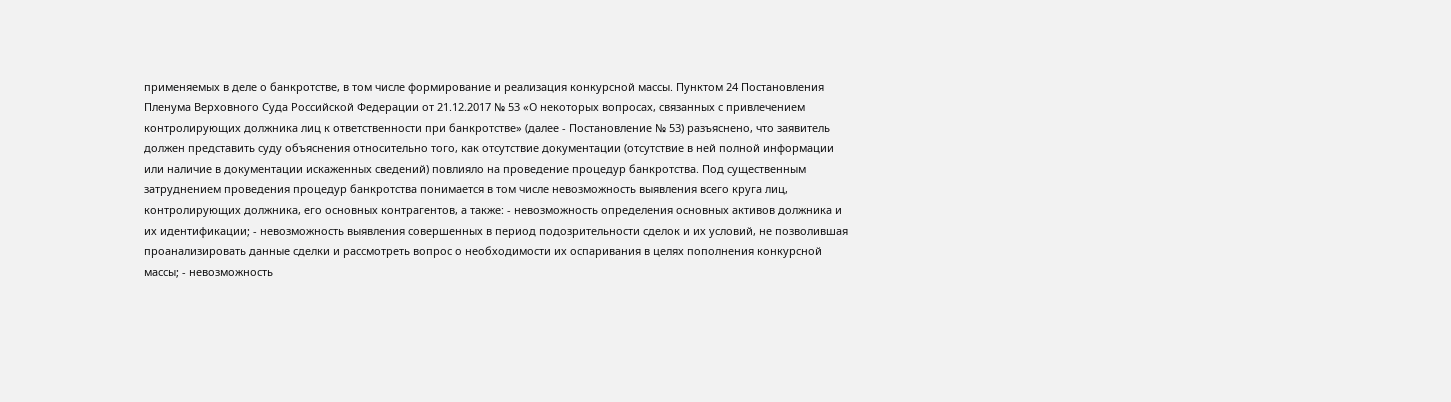применяемых в деле о банкротстве, в том числе формирование и реализация конкурсной массы. Пунктом 24 Постановления Пленума Верховного Суда Российской Федерации от 21.12.2017 № 53 «О некоторых вопросах, связанных с привлечением контролирующих должника лиц к ответственности при банкротстве» (далее - Постановление № 53) разъяснено, что заявитель должен представить суду объяснения относительно того, как отсутствие документации (отсутствие в ней полной информации или наличие в документации искаженных сведений) повлияло на проведение процедур банкротства. Под существенным затруднением проведения процедур банкротства понимается в том числе невозможность выявления всего круга лиц, контролирующих должника, его основных контрагентов, а также: - невозможность определения основных активов должника и их идентификации; - невозможность выявления совершенных в период подозрительности сделок и их условий, не позволившая проанализировать данные сделки и рассмотреть вопрос о необходимости их оспаривания в целях пополнения конкурсной массы; - невозможность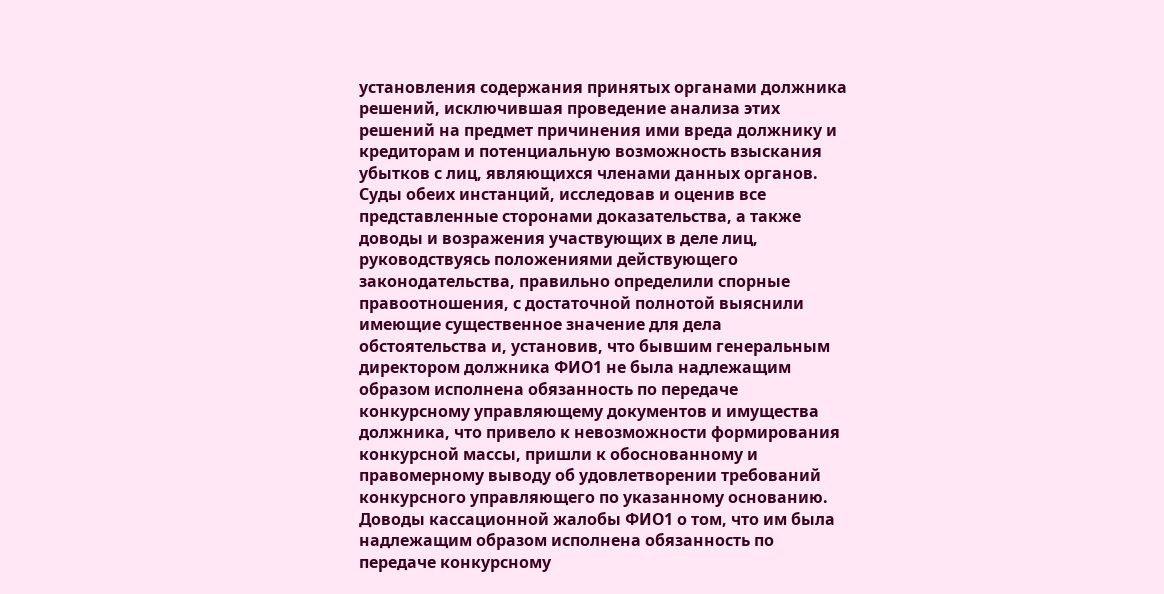установления содержания принятых органами должника решений, исключившая проведение анализа этих решений на предмет причинения ими вреда должнику и кредиторам и потенциальную возможность взыскания убытков с лиц, являющихся членами данных органов. Суды обеих инстанций, исследовав и оценив все представленные сторонами доказательства, а также доводы и возражения участвующих в деле лиц, руководствуясь положениями действующего законодательства, правильно определили спорные правоотношения, с достаточной полнотой выяснили имеющие существенное значение для дела обстоятельства и, установив, что бывшим генеральным директором должника ФИО1 не была надлежащим образом исполнена обязанность по передаче конкурсному управляющему документов и имущества должника, что привело к невозможности формирования конкурсной массы, пришли к обоснованному и правомерному выводу об удовлетворении требований конкурсного управляющего по указанному основанию. Доводы кассационной жалобы ФИО1 о том, что им была надлежащим образом исполнена обязанность по передаче конкурсному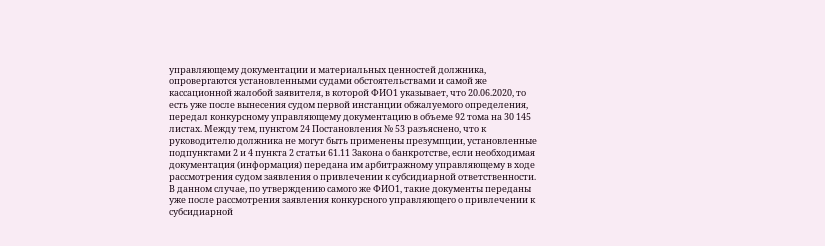управляющему документации и материальных ценностей должника, опровергаются установленными судами обстоятельствами и самой же кассационной жалобой заявителя, в которой ФИО1 указывает, что 20.06.2020, то есть уже после вынесения судом первой инстанции обжалуемого определения, передал конкурсному управляющему документацию в объеме 92 тома на 30 145 листах. Между тем, пунктом 24 Постановления № 53 разъяснено, что к руководителю должника не могут быть применены презумпции, установленные подпунктами 2 и 4 пункта 2 статьи 61.11 Закона о банкротстве, если необходимая документация (информация) передана им арбитражному управляющему в ходе рассмотрения судом заявления о привлечении к субсидиарной ответственности. В данном случае, по утверждению самого же ФИО1, такие документы переданы уже после рассмотрения заявления конкурсного управляющего о привлечении к субсидиарной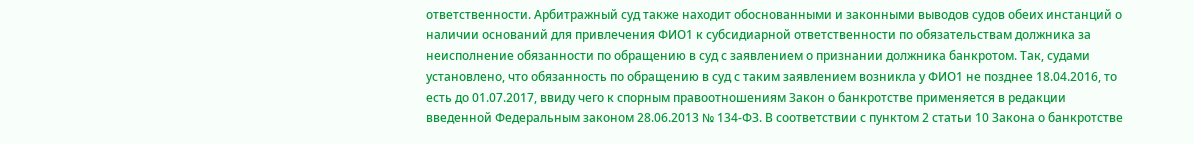ответственности. Арбитражный суд также находит обоснованными и законными выводов судов обеих инстанций о наличии оснований для привлечения ФИО1 к субсидиарной ответственности по обязательствам должника за неисполнение обязанности по обращению в суд с заявлением о признании должника банкротом. Так, судами установлено, что обязанность по обращению в суд с таким заявлением возникла у ФИО1 не позднее 18.04.2016, то есть до 01.07.2017, ввиду чего к спорным правоотношениям Закон о банкротстве применяется в редакции введенной Федеральным законом 28.06.2013 № 134-ФЗ. В соответствии с пунктом 2 статьи 10 Закона о банкротстве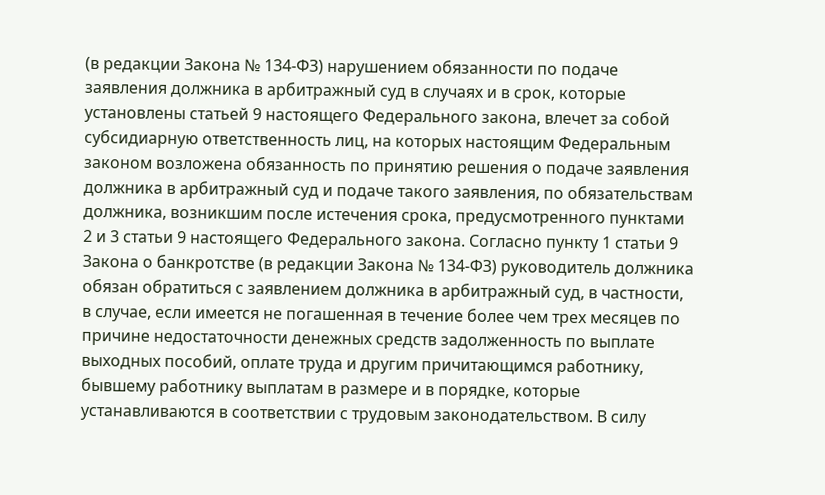(в редакции Закона № 134-ФЗ) нарушением обязанности по подаче заявления должника в арбитражный суд в случаях и в срок, которые установлены статьей 9 настоящего Федерального закона, влечет за собой субсидиарную ответственность лиц, на которых настоящим Федеральным законом возложена обязанность по принятию решения о подаче заявления должника в арбитражный суд и подаче такого заявления, по обязательствам должника, возникшим после истечения срока, предусмотренного пунктами 2 и 3 статьи 9 настоящего Федерального закона. Согласно пункту 1 статьи 9 Закона о банкротстве (в редакции Закона № 134-ФЗ) руководитель должника обязан обратиться с заявлением должника в арбитражный суд, в частности, в случае, если имеется не погашенная в течение более чем трех месяцев по причине недостаточности денежных средств задолженность по выплате выходных пособий, оплате труда и другим причитающимся работнику, бывшему работнику выплатам в размере и в порядке, которые устанавливаются в соответствии с трудовым законодательством. В силу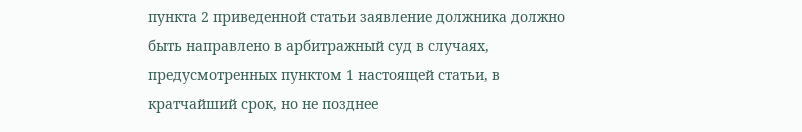пункта 2 приведенной статьи заявление должника должно быть направлено в арбитражный суд в случаях, предусмотренных пунктом 1 настоящей статьи, в кратчайший срок, но не позднее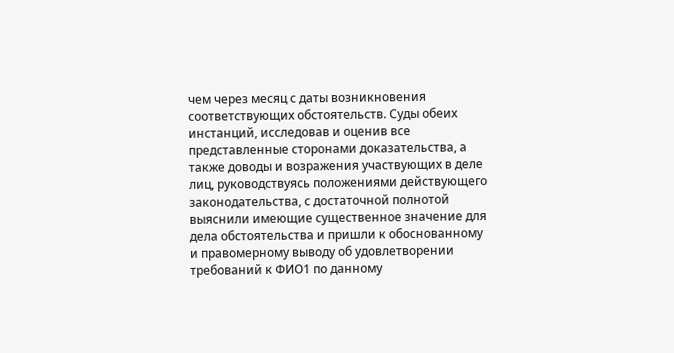чем через месяц с даты возникновения соответствующих обстоятельств. Суды обеих инстанций, исследовав и оценив все представленные сторонами доказательства, а также доводы и возражения участвующих в деле лиц, руководствуясь положениями действующего законодательства, с достаточной полнотой выяснили имеющие существенное значение для дела обстоятельства и пришли к обоснованному и правомерному выводу об удовлетворении требований к ФИО1 по данному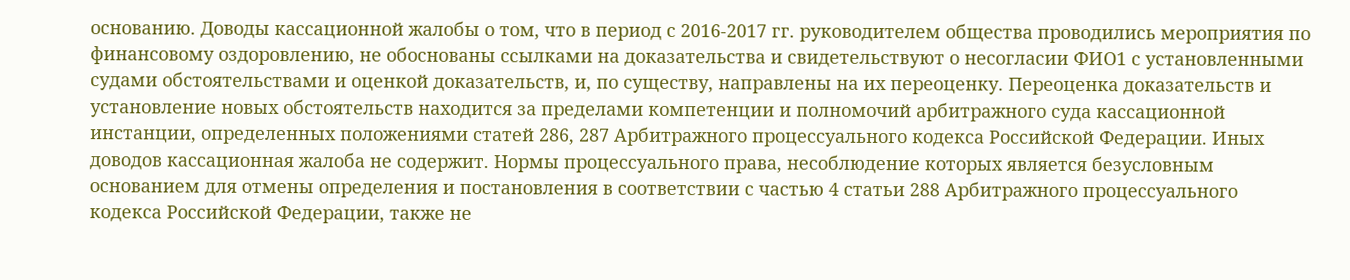основанию. Доводы кассационной жалобы о том, что в период с 2016-2017 гг. руководителем общества проводились мероприятия по финансовому оздоровлению, не обоснованы ссылками на доказательства и свидетельствуют о несогласии ФИО1 с установленными судами обстоятельствами и оценкой доказательств, и, по существу, направлены на их переоценку. Переоценка доказательств и установление новых обстоятельств находится за пределами компетенции и полномочий арбитражного суда кассационной инстанции, определенных положениями статей 286, 287 Арбитражного процессуального кодекса Российской Федерации. Иных доводов кассационная жалоба не содержит. Нормы процессуального права, несоблюдение которых является безусловным основанием для отмены определения и постановления в соответствии с частью 4 статьи 288 Арбитражного процессуального кодекса Российской Федерации, также не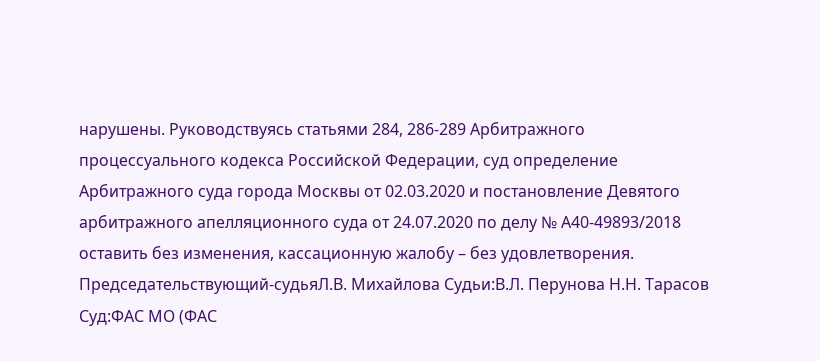нарушены. Руководствуясь статьями 284, 286-289 Арбитражного процессуального кодекса Российской Федерации, суд определение Арбитражного суда города Москвы от 02.03.2020 и постановление Девятого арбитражного апелляционного суда от 24.07.2020 по делу № А40-49893/2018 оставить без изменения, кассационную жалобу – без удовлетворения. Председательствующий-судьяЛ.В. Михайлова Судьи:В.Л. Перунова Н.Н. Тарасов Суд:ФАС МО (ФАС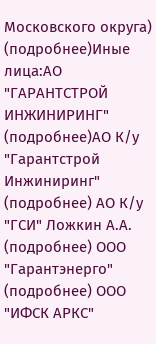Московского округа) (подробнее)Иные лица:АО "ГАРАНТСТРОЙ ИНЖИНИРИНГ" (подробнее)АО К/у "Гарантстрой Инжиниринг" (подробнее) АО К/у "ГСИ" Ложкин А.А. (подробнее) ООО "Гарантэнерго" (подробнее) ООО "ИФСК АРКС"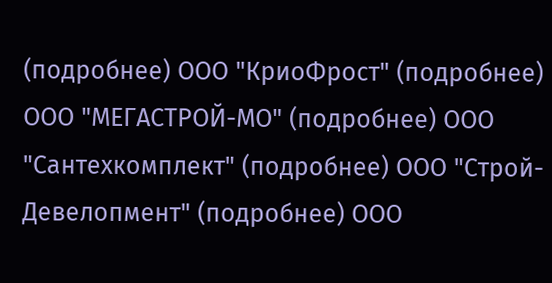(подробнее) ООО "КриоФрост" (подробнее) ООО "МЕГАСТРОЙ-МО" (подробнее) ООО "Сантехкомплект" (подробнее) ООО "Строй-Девелопмент" (подробнее) ООО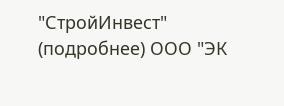"СтройИнвест" (подробнее) ООО "ЭК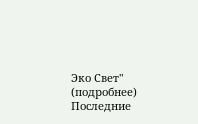Эко Свет" (подробнее) Последние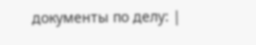документы по делу: |